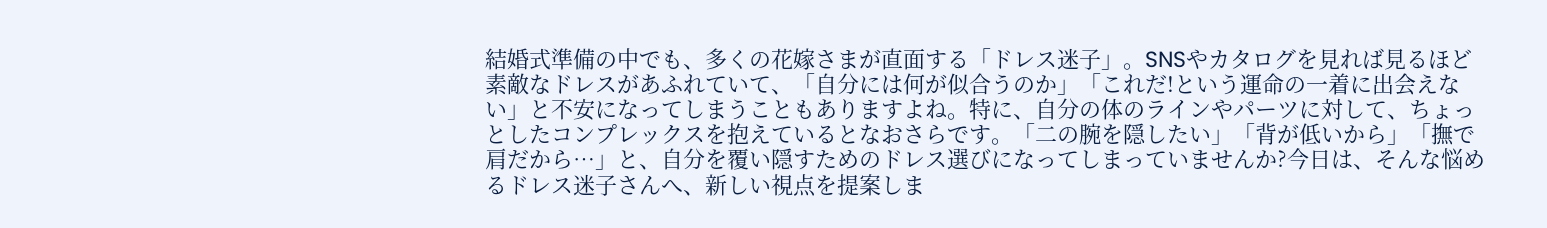結婚式準備の中でも、多くの花嫁さまが直面する「ドレス迷子」。SNSやカタログを見れば見るほど素敵なドレスがあふれていて、「自分には何が似合うのか」「これだ!という運命の一着に出会えない」と不安になってしまうこともありますよね。特に、自分の体のラインやパーツに対して、ちょっとしたコンプレックスを抱えているとなおさらです。「二の腕を隠したい」「背が低いから」「撫で肩だから…」と、自分を覆い隠すためのドレス選びになってしまっていませんか?今日は、そんな悩めるドレス迷子さんへ、新しい視点を提案しま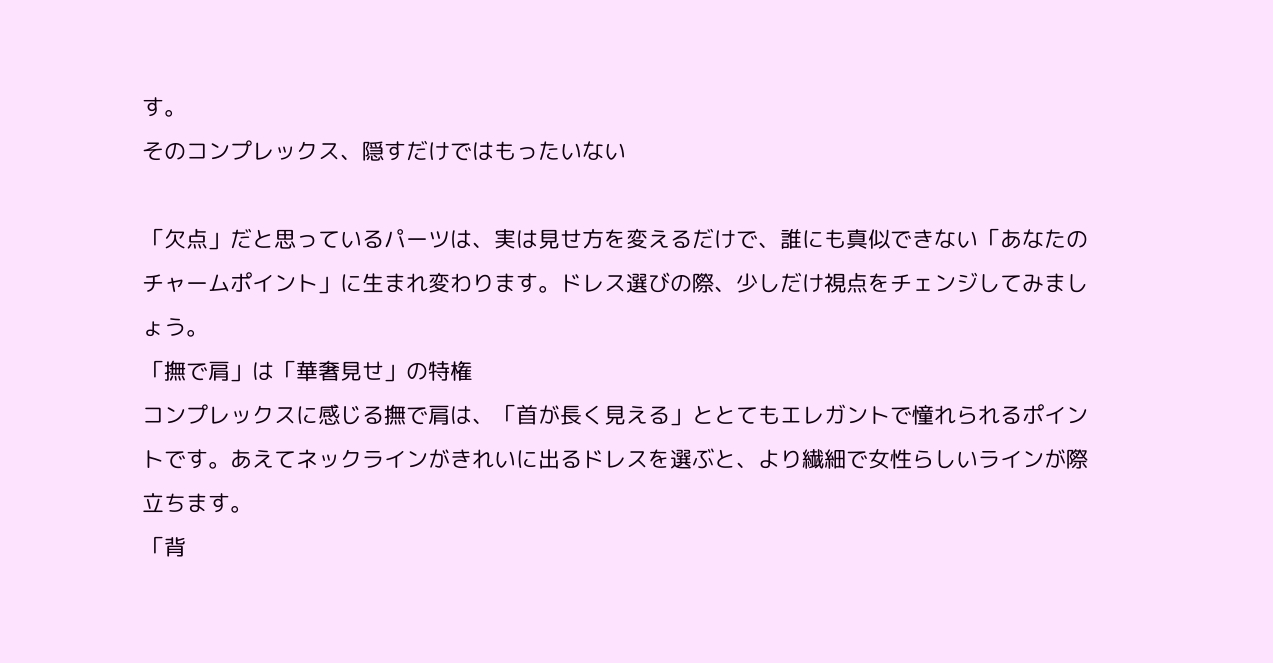す。
そのコンプレックス、隠すだけではもったいない

「欠点」だと思っているパーツは、実は見せ方を変えるだけで、誰にも真似できない「あなたのチャームポイント」に生まれ変わります。ドレス選びの際、少しだけ視点をチェンジしてみましょう。
「撫で肩」は「華奢見せ」の特権
コンプレックスに感じる撫で肩は、「首が長く見える」ととてもエレガントで憧れられるポイントです。あえてネックラインがきれいに出るドレスを選ぶと、より繊細で女性らしいラインが際立ちます。
「背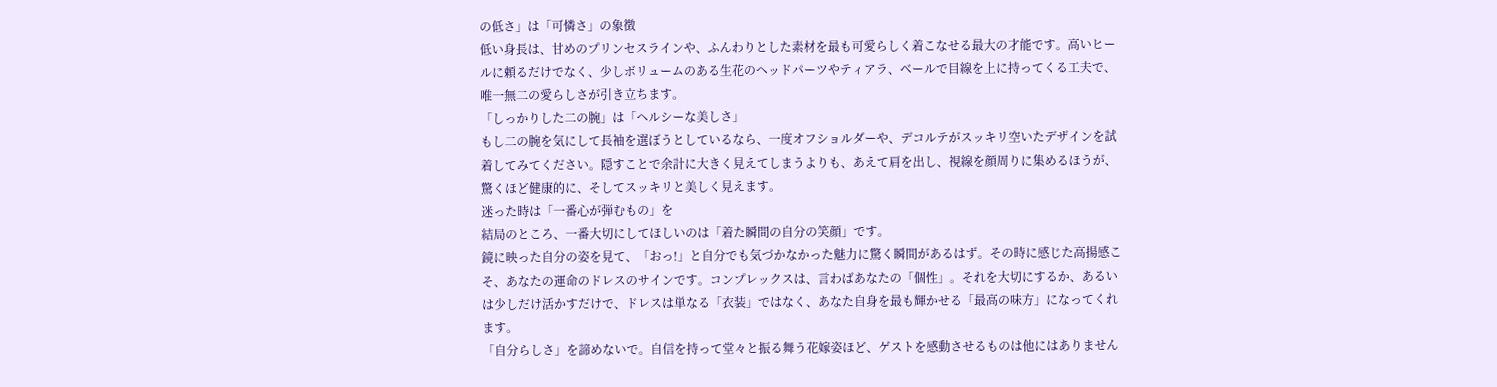の低さ」は「可憐さ」の象徴
低い身長は、甘めのプリンセスラインや、ふんわりとした素材を最も可愛らしく着こなせる最大の才能です。高いヒールに頼るだけでなく、少しボリュームのある生花のヘッドパーツやティアラ、ベールで目線を上に持ってくる工夫で、唯一無二の愛らしさが引き立ちます。
「しっかりした二の腕」は「ヘルシーな美しさ」
もし二の腕を気にして長袖を選ぼうとしているなら、一度オフショルダーや、デコルテがスッキリ空いたデザインを試着してみてください。隠すことで余計に大きく見えてしまうよりも、あえて肩を出し、視線を顔周りに集めるほうが、驚くほど健康的に、そしてスッキリと美しく見えます。
迷った時は「一番心が弾むもの」を
結局のところ、一番大切にしてほしいのは「着た瞬間の自分の笑顔」です。
鏡に映った自分の姿を見て、「おっ!」と自分でも気づかなかった魅力に驚く瞬間があるはず。その時に感じた高揚感こそ、あなたの運命のドレスのサインです。コンプレックスは、言わばあなたの「個性」。それを大切にするか、あるいは少しだけ活かすだけで、ドレスは単なる「衣装」ではなく、あなた自身を最も輝かせる「最高の味方」になってくれます。
「自分らしさ」を諦めないで。自信を持って堂々と振る舞う花嫁姿ほど、ゲストを感動させるものは他にはありません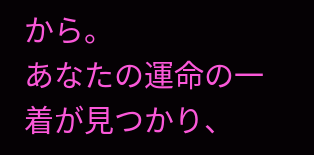から。
あなたの運命の一着が見つかり、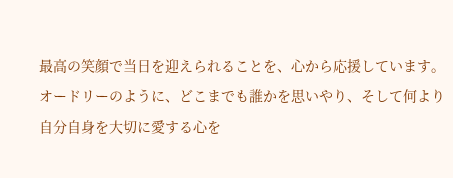最高の笑顔で当日を迎えられることを、心から応援しています。
オードリーのように、どこまでも誰かを思いやり、そして何より自分自身を大切に愛する心を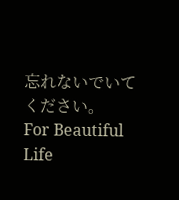忘れないでいてください。
For Beautiful Life